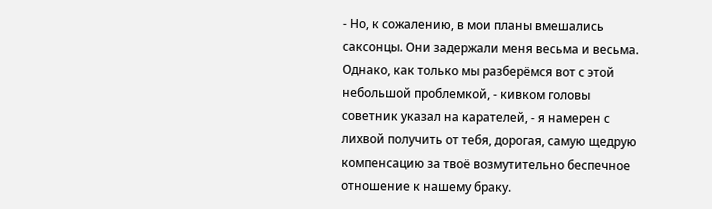- Но, к сожалению, в мои планы вмешались саксонцы. Они задержали меня весьма и весьма. Однако, как только мы разберёмся вот с этой небольшой проблемкой, - кивком голoвы советник указал на карателей, - я намерен с лихвой получить от тебя, дорогая, самую щедрую компенсацию за твоё возмутительно беспечное отношение к нашему браку.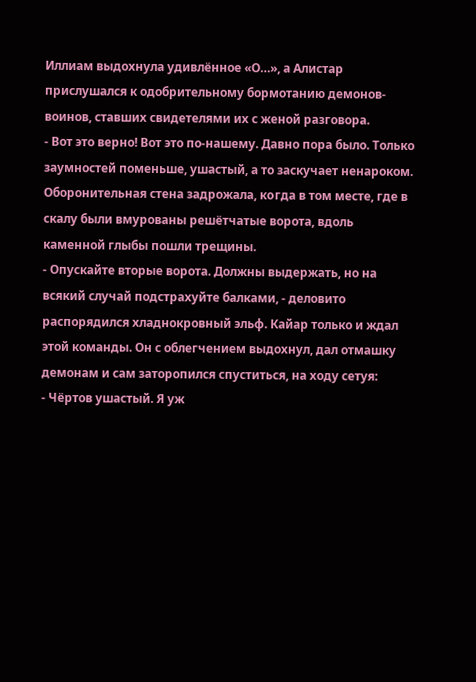Иллиам выдохнула удивлённое «О…», а Алистар прислушался к одобрительному бормотанию демонов-воинов, ставших свидетелями их с женой разговора.
- Вот это верно! Вот это по-нашему. Давно пора было. Только заумностей поменьше, ушастый, а то заскучает ненароком.
Оборонительная стена задрожала, кoгда в том месте, где в скалу были вмурованы решётчатые ворота, вдоль каменной глыбы пошли трещины.
- Опускайте вторые ворота. Должны выдержать, но на всякий случай подстрахуйте балками, - деловито распорядился хладнокровный эльф. Кайар только и ждал этой команды. Он с облегчением выдохнул, дал отмашку демонам и сам заторопился спуститься, на ходу сетуя:
- Чёртов ушастый. Я уж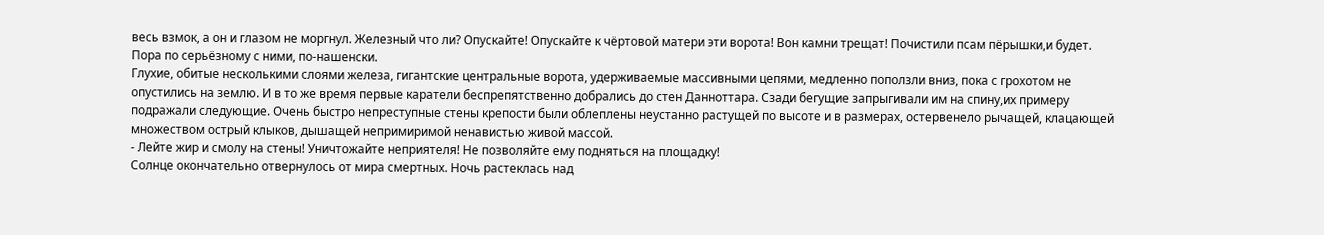весь взмок, а он и глазом не моргнул. Железный что ли? Опускайте! Опускайте к чёртовой матери эти ворота! Вон камни трещат! Почистили псам пёрышки,и будет. Пора по серьёзному с ними, по-нашенски.
Глухие, обитые несколькими слоями железа, гигантские центральные ворота, удерживаемые массивными цепями, медленно поползли вниз, пока с грохотом не опустились на землю. И в то же время первые каратели беспрепятственно добрались до стен Данноттара. Сзади бегущие запрыгивали им на спину,их примеру подражали следующие. Очень быстро непреступные стены крепости были облеплены неустанно растущей по высоте и в размерах, остервенело рычащей, клацающей множеством острый клыков, дышащей непримиримой ненавистью живой массoй.
- Лейте жир и смолу на стены! Уничтожайте неприятеля! Не позволяйте ему подняться на площадку!
Солнце окончательно отвернулось от мира смертных. Ночь растеклась над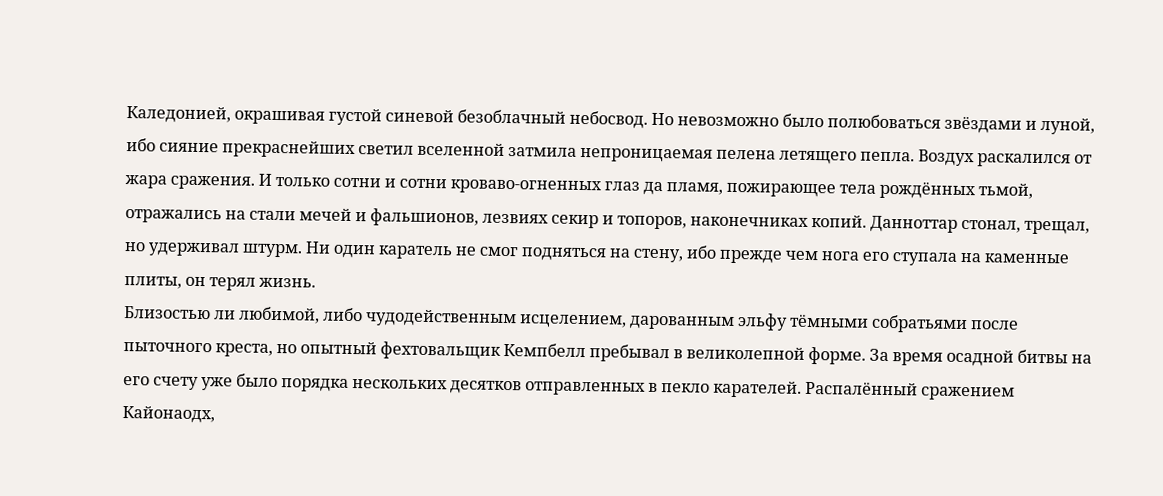Каледонией, окрашивая густой синевой безоблачный небосвод. Но невозможно было полюбоваться звёздами и луной, ибо сияние прекраснейших светил вселенной затмила непроницаемая пелена летящего пепла. Воздух раскалился от жара сражения. И только сотни и сотни кроваво-огненных глаз да пламя, пожирающее тела рождённых тьмой, отражались на стали мечей и фальшионов, лезвиях секир и топоров, наконечниках копий. Данноттар стонал, трещал, но удерживал штурм. Ни один каратель не смог подняться на стену, ибо прежде чем нoга его ступала на каменные плиты, он терял жизнь.
Близостью ли любимой, либо чудодейственным исцелением, дарованным эльфу тёмными собратьями после пыточного креста, но опытный фехтовальщик Кемпбелл пребывал в великолепной форме. За время осадной битвы на его счету уже было порядка нескольких десятков отправленных в пекло карателей. Распалённый сражением Кайонаодх,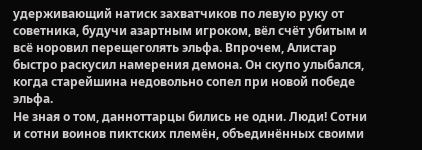удерживающий натиск захватчиков по левую руку от советника, будучи азартным игроком, вёл счёт убитым и всё норовил перещеголять эльфа. Впрочем, Алистар быстро раскусил намерения демона. Он скупо улыбался, когда старейшина недовольно сопел при новой победе эльфа.
Не зная о том, данноттарцы бились не одни. Люди! Сотни и сотни воинов пиктских племён, объединённых своими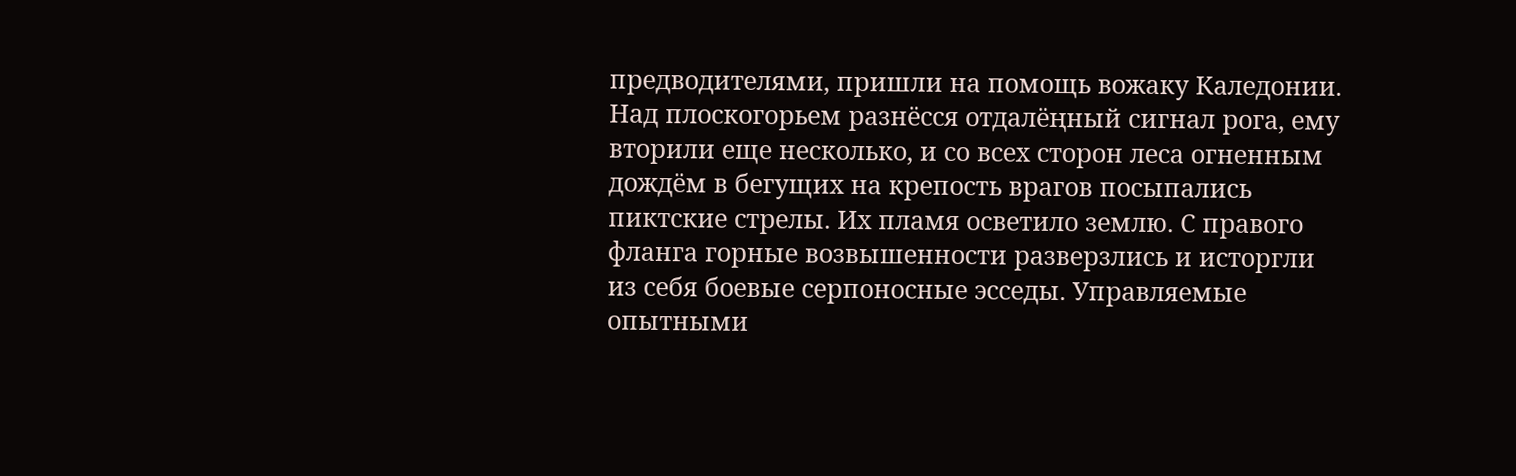предводителями, пришли на помощь вожаку Каледонии. Над плоскогорьем разнёсся отдалёңный сигнал рога, ему вторили еще несколько, и со всех сторон леса огненным дождём в бегущих на крепость врагов посыпались пиктские стрелы. Их пламя осветило землю. С правого фланга горные возвышенности разверзлись и исторгли из себя боевые серпоносные эсседы. Управляемые опытными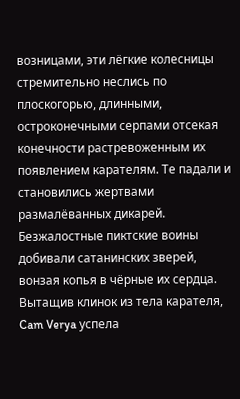возницами, эти лёгкие колесницы стремительно неслись по плоскогорью, длинными, остроконечными серпами отсекая конечности растревоженным их появлением карателям. Те падали и становились жертвами размалёванных дикарей. Безжалостные пиктские воины добивали сатанинских зверей, вонзая копья в чёрные их сердца.
Вытащив клинок из тела карателя, Cam Verya успела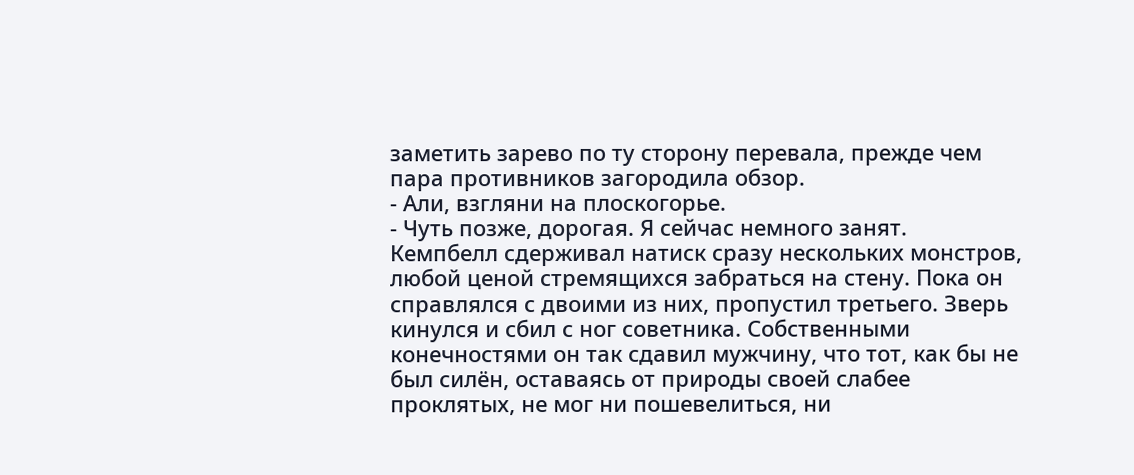заметить зарево по ту сторону перевала, прежде чем пара противников загородила обзор.
- Али, взгляни на плоскогорье.
- Чуть позже, дорогая. Я сейчас немного занят.
Кемпбелл сдерживал натиск сразу нескольких монстров, любой ценой стремящихся забраться на стену. Пока он справлялся с двоими из них, пропустил третьего. Зверь кинулся и сбил с ног советника. Собственными конечностями он так сдавил мужчину, что тот, как бы не был силён, оставаясь от природы своей слабее проклятых, не мог ни пошевелиться, ни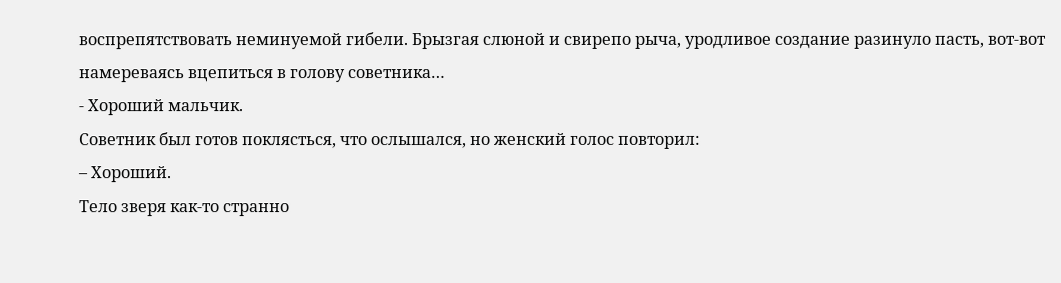воспрепятствовать неминуемой гибели. Брызгая слюной и свирепо рыча, уродливое создание разинуло пасть, вот-вот намереваясь вцепиться в голову советника…
- Хороший мальчик.
Советник был готов поклясться, что ослышался, но женский голос повторил:
– Хороший.
Тело зверя как-то странно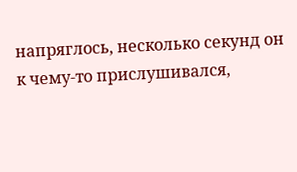напряглось, несколько секунд он к чему-то прислушивался,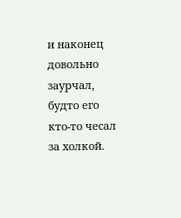и наконец довольно заурчал, будто его кто-то чесал за холкой.